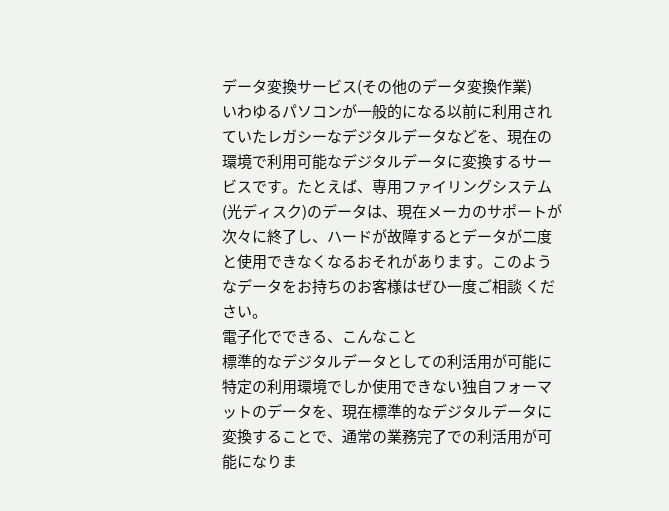データ変換サービス(その他のデータ変換作業)
いわゆるパソコンが一般的になる以前に利用されていたレガシーなデジタルデータなどを、現在の環境で利用可能なデジタルデータに変換するサービスです。たとえば、専用ファイリングシステム(光ディスク)のデータは、現在メーカのサポートが次々に終了し、ハードが故障するとデータが二度と使用できなくなるおそれがあります。このようなデータをお持ちのお客様はぜひ一度ご相談 ください。
電子化でできる、こんなこと
標準的なデジタルデータとしての利活用が可能に
特定の利用環境でしか使用できない独自フォーマットのデータを、現在標準的なデジタルデータに変換することで、通常の業務完了での利活用が可能になりま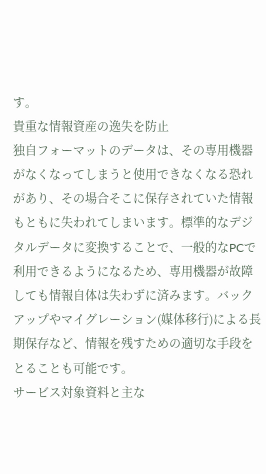す。
貴重な情報資産の逸失を防止
独自フォーマットのデータは、その専用機器がなくなってしまうと使用できなくなる恐れがあり、その場合そこに保存されていた情報もともに失われてしまいます。標準的なデジタルデータに変換することで、一般的なPCで利用できるようになるため、専用機器が故障しても情報自体は失わずに済みます。バックアップやマイグレーション(媒体移行)による長期保存など、情報を残すための適切な手段をとることも可能です。
サービス対象資料と主な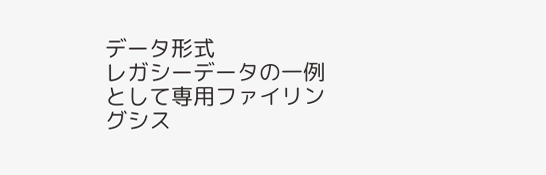データ形式
レガシーデータの一例として専用ファイリングシス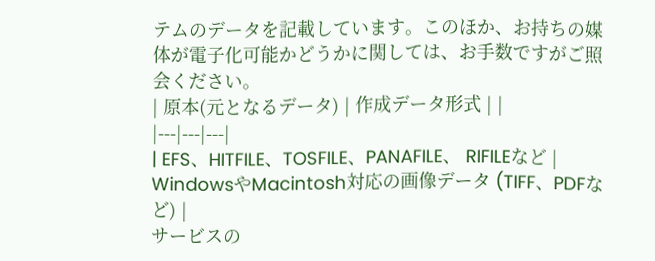テムのデータを記載しています。このほか、お持ちの媒体が電子化可能かどうかに関しては、お手数ですがご照会ください。
| 原本(元となるデータ) | 作成データ形式 | |
|---|---|---|
| EFS、HITFILE、TOSFILE、PANAFILE、 RIFILEなど |
WindowsやMacintosh対応の画像データ (TIFF、PDFなど) |
サービスの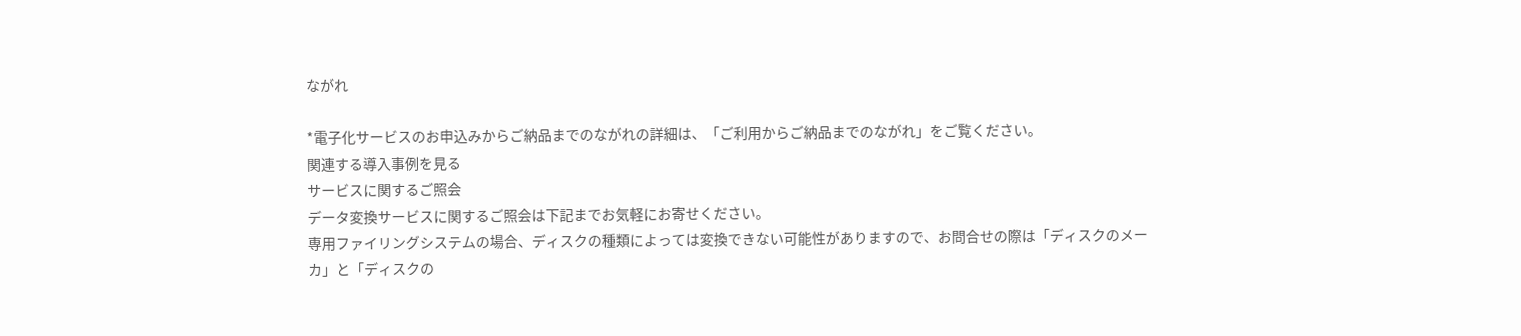ながれ

*電子化サービスのお申込みからご納品までのながれの詳細は、「ご利用からご納品までのながれ」をご覧ください。
関連する導入事例を見る
サービスに関するご照会
データ変換サービスに関するご照会は下記までお気軽にお寄せください。
専用ファイリングシステムの場合、ディスクの種類によっては変換できない可能性がありますので、お問合せの際は「ディスクのメーカ」と「ディスクの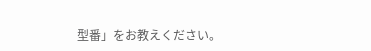型番」をお教えください。